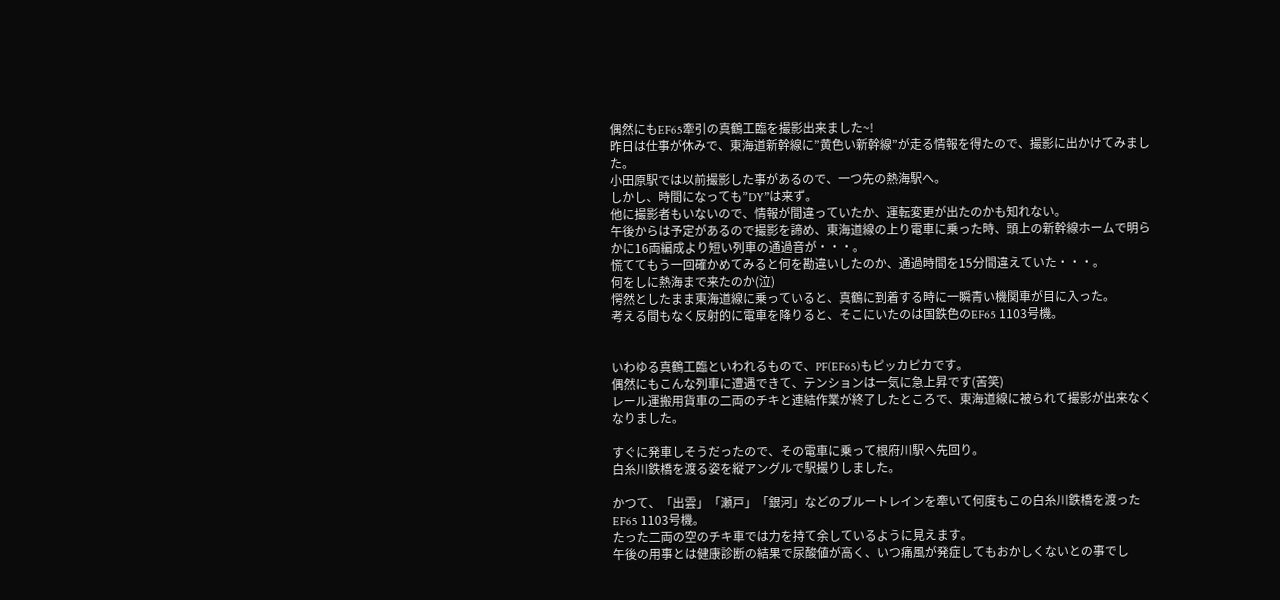偶然にもEF65牽引の真鶴工臨を撮影出来ました~!
昨日は仕事が休みで、東海道新幹線に”黄色い新幹線”が走る情報を得たので、撮影に出かけてみました。
小田原駅では以前撮影した事があるので、一つ先の熱海駅へ。
しかし、時間になっても”DY”は来ず。
他に撮影者もいないので、情報が間違っていたか、運転変更が出たのかも知れない。
午後からは予定があるので撮影を諦め、東海道線の上り電車に乗った時、頭上の新幹線ホームで明らかに16両編成より短い列車の通過音が・・・。
慌ててもう一回確かめてみると何を勘違いしたのか、通過時間を15分間違えていた・・・。
何をしに熱海まで来たのか(泣)
愕然としたまま東海道線に乗っていると、真鶴に到着する時に一瞬青い機関車が目に入った。
考える間もなく反射的に電車を降りると、そこにいたのは国鉄色のEF65 1103号機。


いわゆる真鶴工臨といわれるもので、PF(EF65)もピッカピカです。
偶然にもこんな列車に遭遇できて、テンションは一気に急上昇です(苦笑)
レール運搬用貨車の二両のチキと連結作業が終了したところで、東海道線に被られて撮影が出来なくなりました。

すぐに発車しそうだったので、その電車に乗って根府川駅へ先回り。
白糸川鉄橋を渡る姿を縦アングルで駅撮りしました。

かつて、「出雲」「瀬戸」「銀河」などのブルートレインを牽いて何度もこの白糸川鉄橋を渡ったEF65 1103号機。
たった二両の空のチキ車では力を持て余しているように見えます。
午後の用事とは健康診断の結果で尿酸値が高く、いつ痛風が発症してもおかしくないとの事でし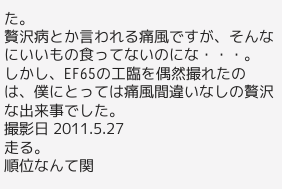た。
贅沢病とか言われる痛風ですが、そんなにいいもの食ってないのにな・・・。
しかし、EF65の工臨を偶然撮れたのは、僕にとっては痛風間違いなしの贅沢な出来事でした。
撮影日 2011.5.27
走る。
順位なんて関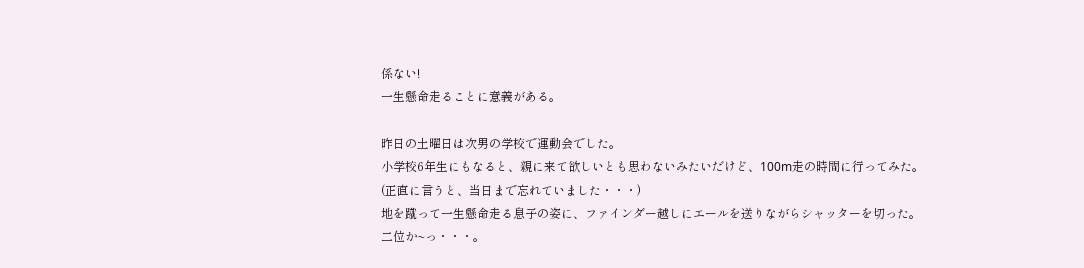係ない!
一生懸命走ることに意義がある。

昨日の土曜日は次男の学校で運動会でした。
小学校6年生にもなると、親に来て欲しいとも思わないみたいだけど、100m走の時間に行ってみた。
(正直に言うと、当日まで忘れていました・・・)
地を蹴って一生懸命走る息子の姿に、ファインダー越しにエールを送りながらシャッターを切った。
二位か~っ・・・。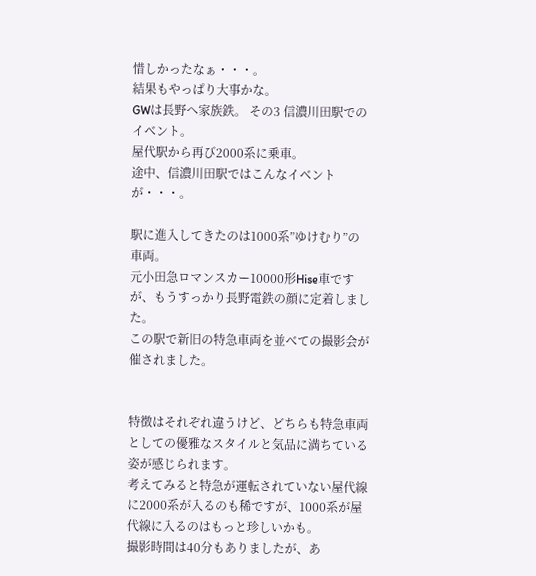惜しかったなぁ・・・。
結果もやっぱり大事かな。
GWは長野へ家族鉄。 その3 信濃川田駅でのイベント。
屋代駅から再び2000系に乗車。
途中、信濃川田駅ではこんなイベントが・・・。

駅に進入してきたのは1000系”ゆけむり”の車両。
元小田急ロマンスカー10000形Hise車ですが、もうすっかり長野電鉄の顔に定着しました。
この駅で新旧の特急車両を並べての撮影会が催されました。


特徴はそれぞれ違うけど、どちらも特急車両としての優雅なスタイルと気品に満ちている姿が感じられます。
考えてみると特急が運転されていない屋代線に2000系が入るのも稀ですが、1000系が屋代線に入るのはもっと珍しいかも。
撮影時間は40分もありましたが、あ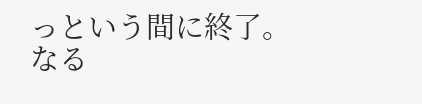っという間に終了。
なる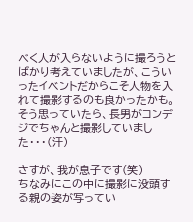べく人が入らないように撮ろうとばかり考えていましたが、こういったイベントだからこそ人物を入れて撮影するのも良かったかも。
そう思っていたら、長男がコンデジでちゃんと撮影していました・・・(汗)

さすが、我が息子です(笑)
ちなみにこの中に撮影に没頭する親の姿が写ってい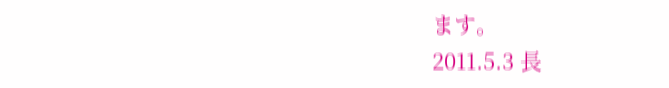ます。
2011.5.3 長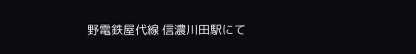野電鉄屋代線 信濃川田駅にて